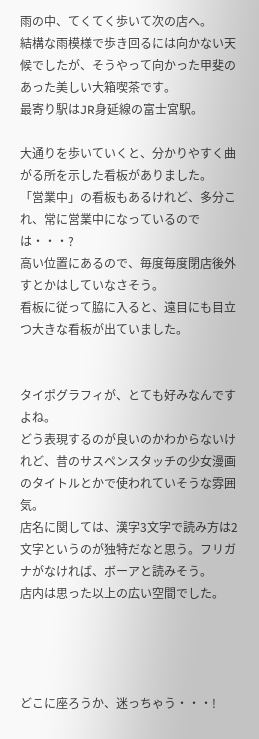雨の中、てくてく歩いて次の店へ。
結構な雨模様で歩き回るには向かない天候でしたが、そうやって向かった甲斐のあった美しい大箱喫茶です。
最寄り駅はJR身延線の富士宮駅。

大通りを歩いていくと、分かりやすく曲がる所を示した看板がありました。
「営業中」の看板もあるけれど、多分これ、常に営業中になっているのでは・・・?
高い位置にあるので、毎度毎度閉店後外すとかはしていなさそう。
看板に従って脇に入ると、遠目にも目立つ大きな看板が出ていました。


タイポグラフィが、とても好みなんですよね。
どう表現するのが良いのかわからないけれど、昔のサスペンスタッチの少女漫画のタイトルとかで使われていそうな雰囲気。
店名に関しては、漢字3文字で読み方は2文字というのが独特だなと思う。フリガナがなければ、ボーアと読みそう。
店内は思った以上の広い空間でした。




どこに座ろうか、迷っちゃう・・・!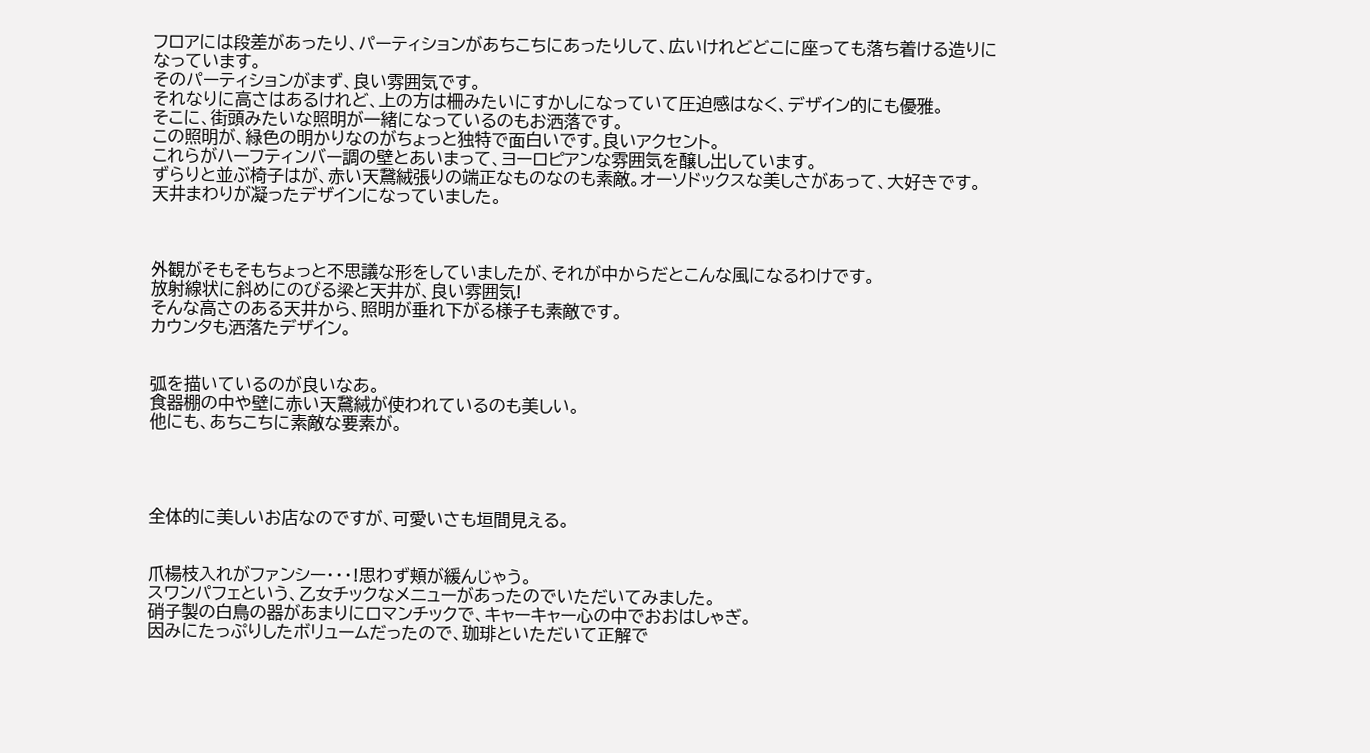フロアには段差があったり、パーティションがあちこちにあったりして、広いけれどどこに座っても落ち着ける造りになっています。
そのパーティションがまず、良い雰囲気です。
それなりに高さはあるけれど、上の方は柵みたいにすかしになっていて圧迫感はなく、デザイン的にも優雅。
そこに、街頭みたいな照明が一緒になっているのもお洒落です。
この照明が、緑色の明かりなのがちょっと独特で面白いです。良いアクセント。
これらがハーフティンバー調の壁とあいまって、ヨーロピアンな雰囲気を醸し出しています。
ずらりと並ぶ椅子はが、赤い天鵞絨張りの端正なものなのも素敵。オーソドックスな美しさがあって、大好きです。
天井まわりが凝ったデザインになっていました。



外観がそもそもちょっと不思議な形をしていましたが、それが中からだとこんな風になるわけです。
放射線状に斜めにのびる梁と天井が、良い雰囲気!
そんな高さのある天井から、照明が垂れ下がる様子も素敵です。
カウンタも洒落たデザイン。


弧を描いているのが良いなあ。
食器棚の中や壁に赤い天鵞絨が使われているのも美しい。
他にも、あちこちに素敵な要素が。




全体的に美しいお店なのですが、可愛いさも垣間見える。


爪楊枝入れがファンシー・・・!思わず頬が緩んじゃう。
スワンパフェという、乙女チックなメニューがあったのでいただいてみました。
硝子製の白鳥の器があまりにロマンチックで、キャーキャー心の中でおおはしゃぎ。
因みにたっぷりしたボリュームだったので、珈琲といただいて正解で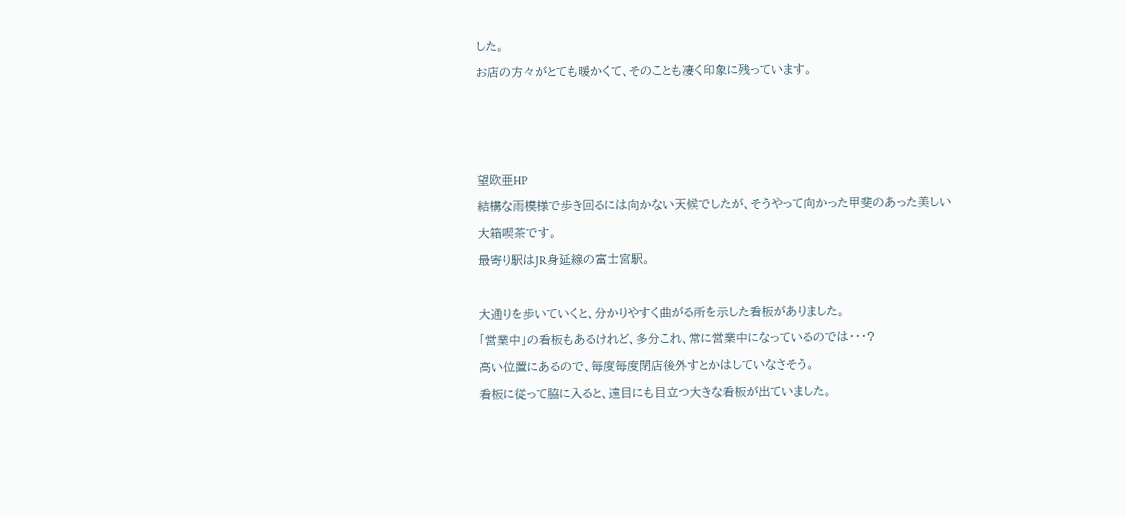した。
お店の方々がとても暖かくて、そのことも凄く印象に残っています。



望欧亜HP
結構な雨模様で歩き回るには向かない天候でしたが、そうやって向かった甲斐のあった美しい大箱喫茶です。
最寄り駅はJR身延線の富士宮駅。

大通りを歩いていくと、分かりやすく曲がる所を示した看板がありました。
「営業中」の看板もあるけれど、多分これ、常に営業中になっているのでは・・・?
高い位置にあるので、毎度毎度閉店後外すとかはしていなさそう。
看板に従って脇に入ると、遠目にも目立つ大きな看板が出ていました。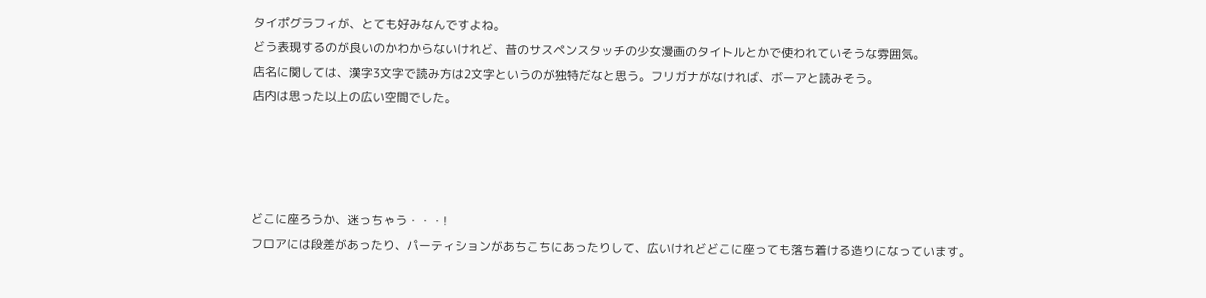タイポグラフィが、とても好みなんですよね。
どう表現するのが良いのかわからないけれど、昔のサスペンスタッチの少女漫画のタイトルとかで使われていそうな雰囲気。
店名に関しては、漢字3文字で読み方は2文字というのが独特だなと思う。フリガナがなければ、ボーアと読みそう。
店内は思った以上の広い空間でした。




どこに座ろうか、迷っちゃう・・・!
フロアには段差があったり、パーティションがあちこちにあったりして、広いけれどどこに座っても落ち着ける造りになっています。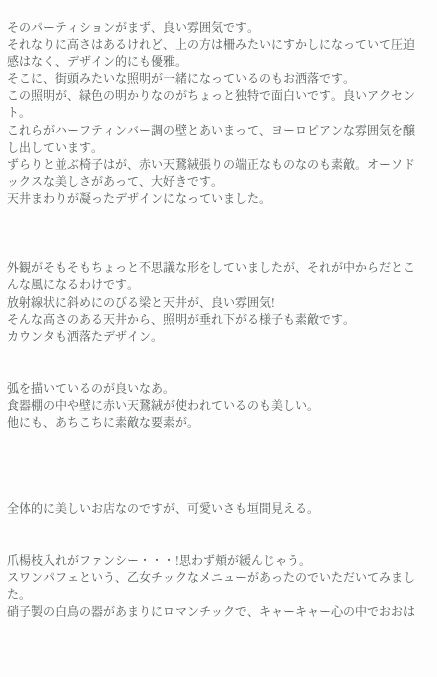そのパーティションがまず、良い雰囲気です。
それなりに高さはあるけれど、上の方は柵みたいにすかしになっていて圧迫感はなく、デザイン的にも優雅。
そこに、街頭みたいな照明が一緒になっているのもお洒落です。
この照明が、緑色の明かりなのがちょっと独特で面白いです。良いアクセント。
これらがハーフティンバー調の壁とあいまって、ヨーロピアンな雰囲気を醸し出しています。
ずらりと並ぶ椅子はが、赤い天鵞絨張りの端正なものなのも素敵。オーソドックスな美しさがあって、大好きです。
天井まわりが凝ったデザインになっていました。



外観がそもそもちょっと不思議な形をしていましたが、それが中からだとこんな風になるわけです。
放射線状に斜めにのびる梁と天井が、良い雰囲気!
そんな高さのある天井から、照明が垂れ下がる様子も素敵です。
カウンタも洒落たデザイン。


弧を描いているのが良いなあ。
食器棚の中や壁に赤い天鵞絨が使われているのも美しい。
他にも、あちこちに素敵な要素が。




全体的に美しいお店なのですが、可愛いさも垣間見える。


爪楊枝入れがファンシー・・・!思わず頬が緩んじゃう。
スワンパフェという、乙女チックなメニューがあったのでいただいてみました。
硝子製の白鳥の器があまりにロマンチックで、キャーキャー心の中でおおは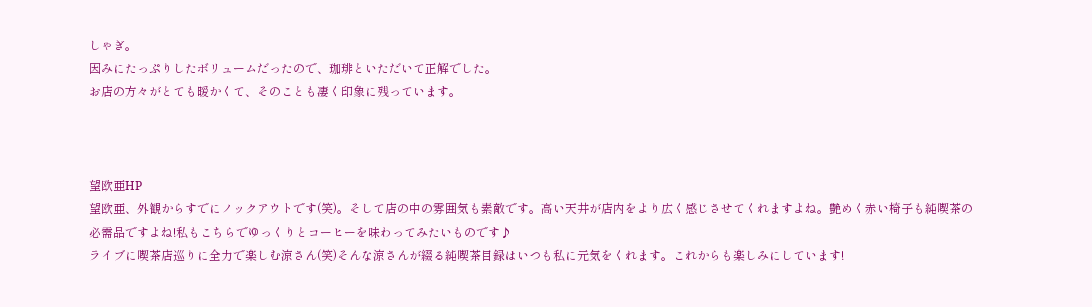しゃぎ。
因みにたっぷりしたボリュームだったので、珈琲といただいて正解でした。
お店の方々がとても暖かくて、そのことも凄く印象に残っています。



望欧亜HP
望欧亜、外観からすでにノックアウトです(笑)。そして店の中の雰囲気も素敵です。高い天井が店内をより広く感じさせてくれますよね。艶めく赤い椅子も純喫茶の必需品ですよね!私もこちらでゆっくりとコーヒーを味わってみたいものです♪
ライブに喫茶店巡りに全力で楽しむ涼さん(笑)そんな涼さんが綴る純喫茶目録はいつも私に元気をくれます。これからも楽しみにしています!